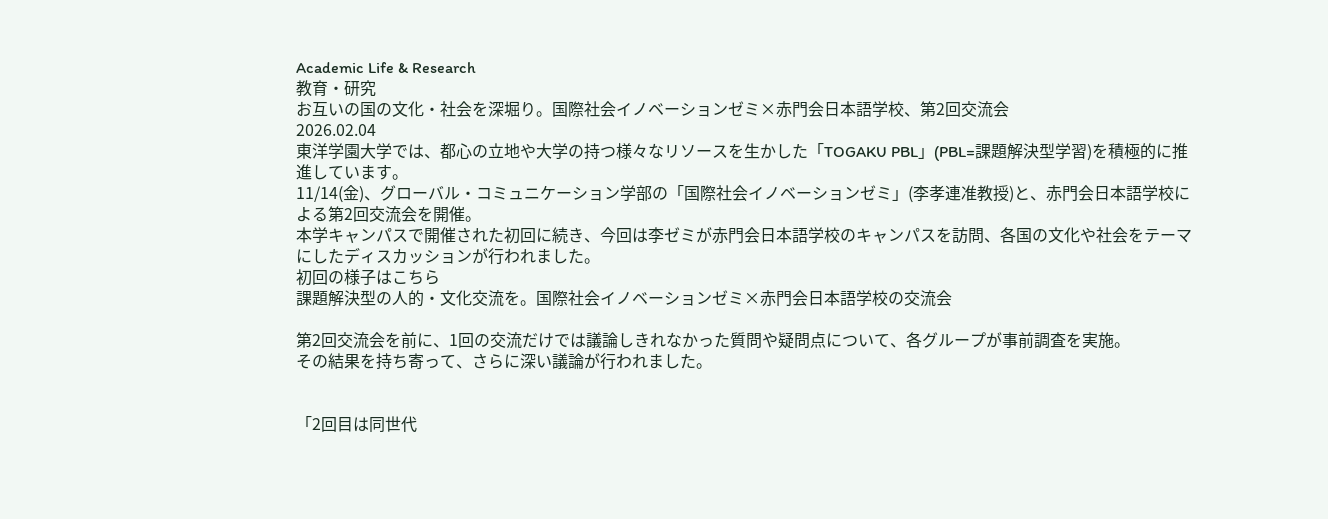Academic Life & Research
教育・研究
お互いの国の文化・社会を深堀り。国際社会イノベーションゼミ×赤門会日本語学校、第2回交流会
2026.02.04
東洋学園大学では、都心の立地や大学の持つ様々なリソースを生かした「TOGAKU PBL」(PBL=課題解決型学習)を積極的に推進しています。
11/14(金)、グローバル・コミュニケーション学部の「国際社会イノベーションゼミ」(李孝連准教授)と、赤門会日本語学校による第2回交流会を開催。
本学キャンパスで開催された初回に続き、今回は李ゼミが赤門会日本語学校のキャンパスを訪問、各国の文化や社会をテーマにしたディスカッションが行われました。
初回の様子はこちら
課題解決型の人的・文化交流を。国際社会イノベーションゼミ×赤門会日本語学校の交流会

第2回交流会を前に、1回の交流だけでは議論しきれなかった質問や疑問点について、各グループが事前調査を実施。
その結果を持ち寄って、さらに深い議論が行われました。


「2回目は同世代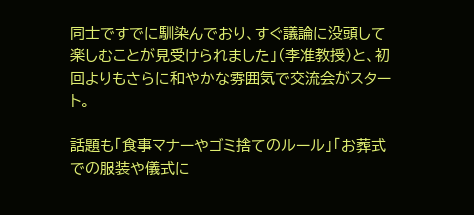同士ですでに馴染んでおり、すぐ議論に没頭して楽しむことが見受けられました」(李准教授)と、初回よりもさらに和やかな雰囲気で交流会がスタート。

話題も「食事マナーやゴミ捨てのルール」「お葬式での服装や儀式に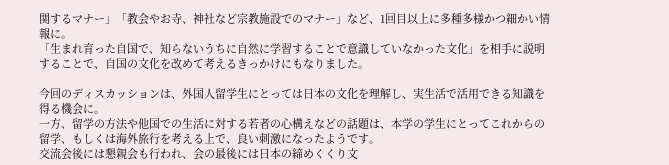関するマナー」「教会やお寺、神社など宗教施設でのマナー」など、1回目以上に多種多様かつ細かい情報に。
「生まれ育った自国で、知らないうちに自然に学習することで意識していなかった文化」を相手に説明することで、自国の文化を改めて考えるきっかけにもなりました。

今回のディスカッションは、外国人留学生にとっては日本の文化を理解し、実生活で活用できる知識を得る機会に。
一方、留学の方法や他国での生活に対する若者の心構えなどの話題は、本学の学生にとってこれからの留学、もしくは海外旅行を考える上で、良い刺激になったようです。
交流会後には懇親会も行われ、会の最後には日本の締めくくり文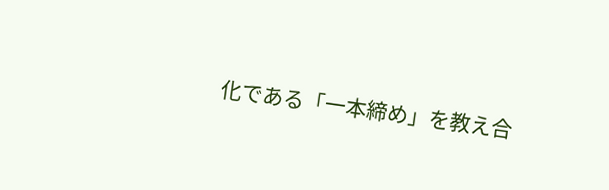化である「一本締め」を教え合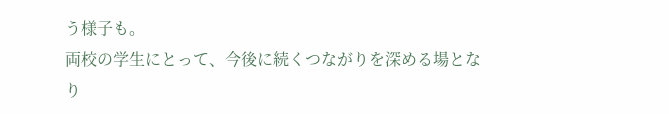う様子も。
両校の学生にとって、今後に続くつながりを深める場となり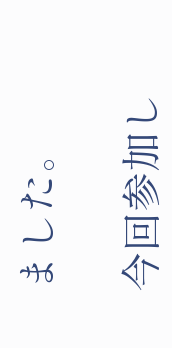ました。

今回参加し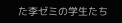た李ゼミの学生たち